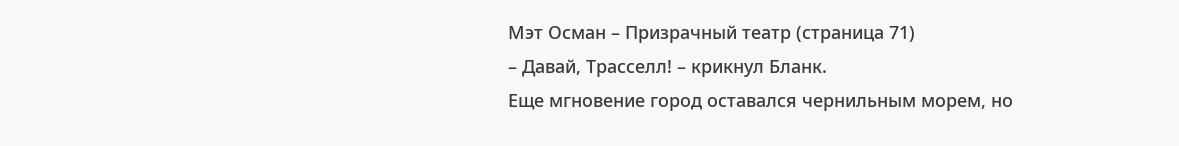Мэт Осман – Призрачный театр (страница 71)
– Давай, Трасселл! – крикнул Бланк.
Еще мгновение город оставался чернильным морем, но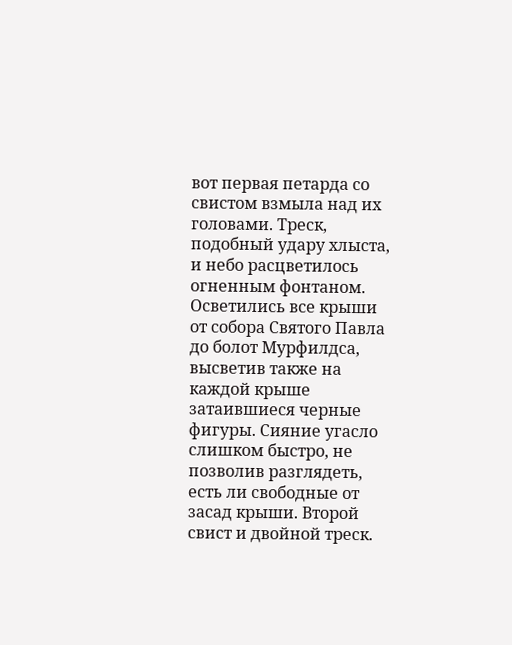вот первая петарда со свистом взмыла над их головами. Треск, подобный удару хлыста, и небо расцветилось огненным фонтаном. Осветились все крыши от собора Святого Павла до болот Мурфилдса, высветив также на каждой крыше затаившиеся черные фигуры. Сияние угасло слишком быстро, не позволив разглядеть, есть ли свободные от засад крыши. Второй свист и двойной треск.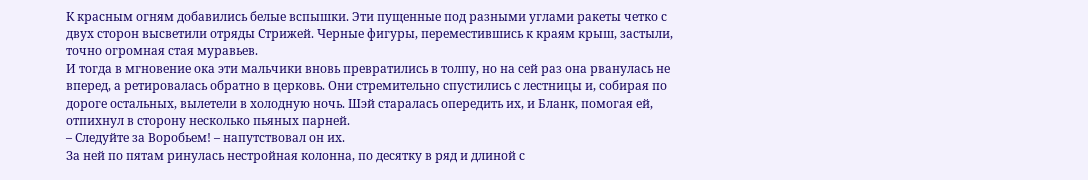К красным огням добавились белые вспышки. Эти пущенные под разными углами ракеты четко с двух сторон высветили отряды Стрижей. Черные фигуры, переместившись к краям крыш, застыли, точно огромная стая муравьев.
И тогда в мгновение ока эти мальчики вновь превратились в толпу, но на сей раз она рванулась не вперед, а ретировалась обратно в церковь. Они стремительно спустились с лестницы и, собирая по дороге остальных, вылетели в холодную ночь. Шэй старалась опередить их, и Бланк, помогая ей, отпихнул в сторону несколько пьяных парней.
– Следуйте за Воробьем! – напутствовал он их.
За ней по пятам ринулась нестройная колонна, по десятку в ряд и длиной с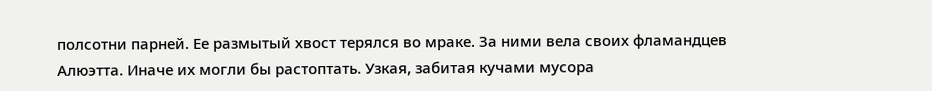полсотни парней. Ее размытый хвост терялся во мраке. За ними вела своих фламандцев Алюэтта. Иначе их могли бы растоптать. Узкая, забитая кучами мусора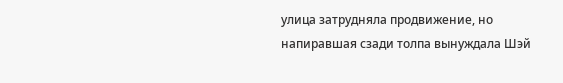улица затрудняла продвижение, но напиравшая сзади толпа вынуждала Шэй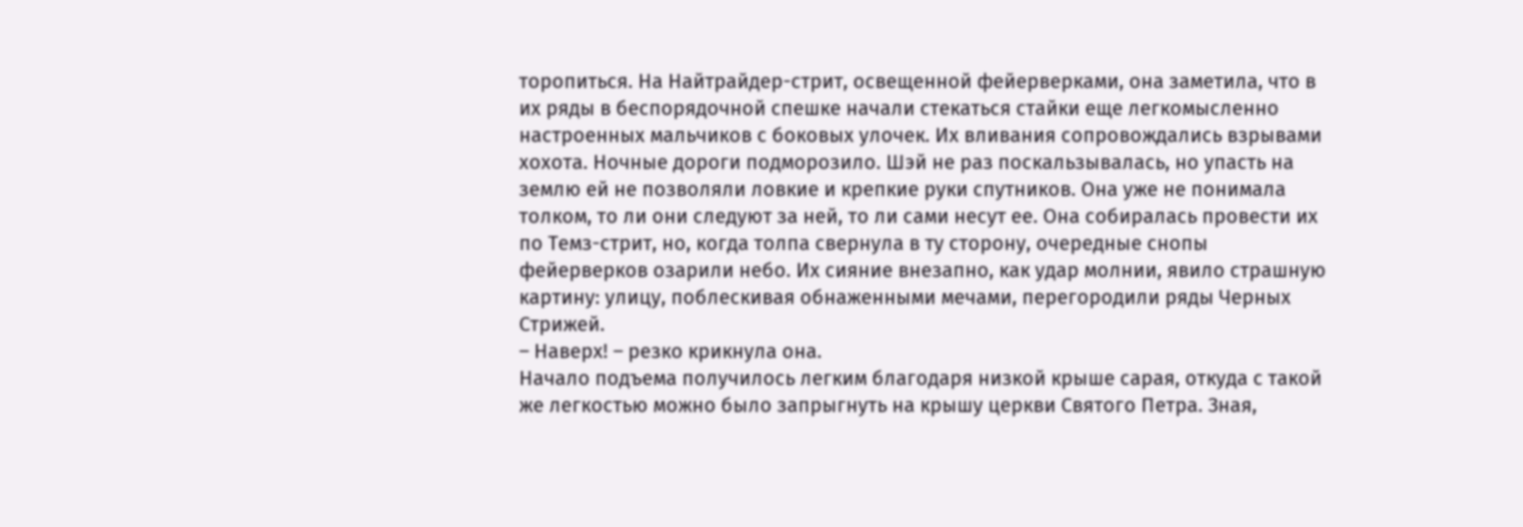торопиться. На Найтрайдер-стрит, освещенной фейерверками, она заметила, что в их ряды в беспорядочной спешке начали стекаться стайки еще легкомысленно настроенных мальчиков с боковых улочек. Их вливания сопровождались взрывами хохота. Ночные дороги подморозило. Шэй не раз поскальзывалась, но упасть на землю ей не позволяли ловкие и крепкие руки спутников. Она уже не понимала толком, то ли они следуют за ней, то ли сами несут ее. Она собиралась провести их по Темз-стрит, но, когда толпа свернула в ту сторону, очередные снопы фейерверков озарили небо. Их сияние внезапно, как удар молнии, явило страшную картину: улицу, поблескивая обнаженными мечами, перегородили ряды Черных Стрижей.
– Наверх! – резко крикнула она.
Начало подъема получилось легким благодаря низкой крыше сарая, откуда с такой же легкостью можно было запрыгнуть на крышу церкви Святого Петра. Зная,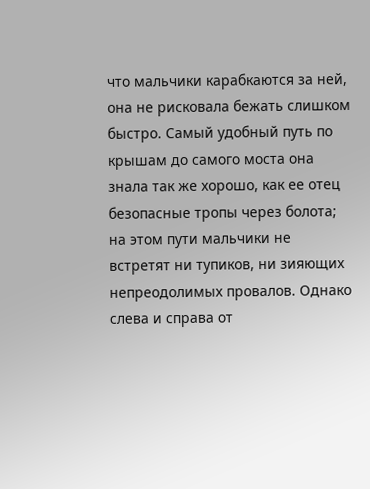что мальчики карабкаются за ней, она не рисковала бежать слишком быстро. Самый удобный путь по крышам до самого моста она знала так же хорошо, как ее отец безопасные тропы через болота; на этом пути мальчики не встретят ни тупиков, ни зияющих непреодолимых провалов. Однако слева и справа от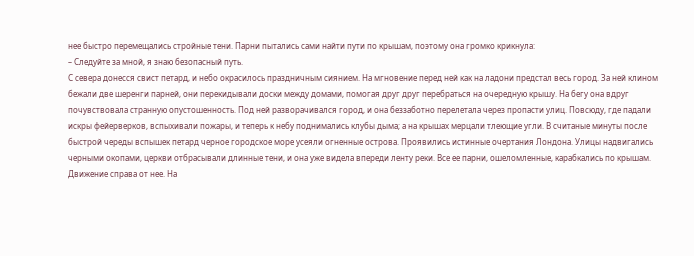нее быстро перемещались стройные тени. Парни пытались сами найти пути по крышам, поэтому она громко крикнула:
– Следуйте за мной, я знаю безопасный путь.
С севера донесся свист петард, и небо окрасилось праздничным сиянием. На мгновение перед ней как на ладони предстал весь город. За ней клином бежали две шеренги парней, они перекидывали доски между домами, помогая друг друг перебраться на очередную крышу. На бегу она вдруг почувствовала странную опустошенность. Под ней разворачивался город, и она беззаботно перелетала через пропасти улиц. Повсюду, где падали искры фейерверков, вспыхивали пожары, и теперь к небу поднимались клубы дыма; а на крышах мерцали тлеющие угли. В считаные минуты после быстрой череды вспышек петард черное городское море усеяли огненные острова. Проявились истинные очертания Лондона. Улицы надвигались черными окопами, церкви отбрасывали длинные тени, и она уже видела впереди ленту реки. Все ее парни, ошеломленные, карабкались по крышам.
Движение справа от нее. На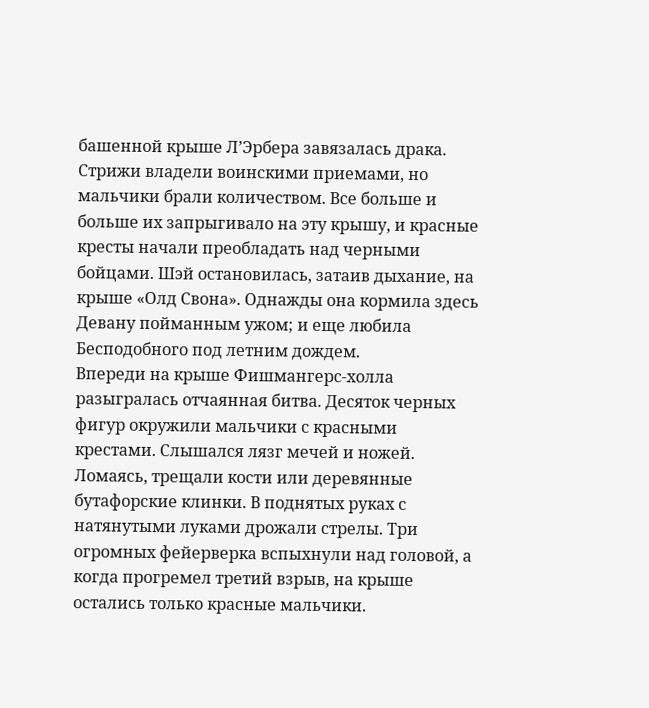башенной крыше Л’Эрбера завязалась драка. Стрижи владели воинскими приемами, но мальчики брали количеством. Все больше и больше их запрыгивало на эту крышу, и красные кресты начали преобладать над черными бойцами. Шэй остановилась, затаив дыхание, на крыше «Олд Свона». Однажды она кормила здесь Девану пойманным ужом; и еще любила Бесподобного под летним дождем.
Впереди на крыше Фишмангерс-холла разыгралась отчаянная битва. Десяток черных фигур окружили мальчики с красными крестами. Слышался лязг мечей и ножей. Ломаясь, трещали кости или деревянные бутафорские клинки. В поднятых руках с натянутыми луками дрожали стрелы. Три огромных фейерверка вспыхнули над головой, а когда прогремел третий взрыв, на крыше остались только красные мальчики.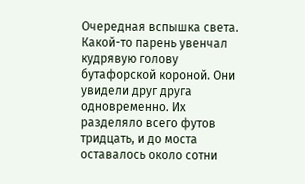Очередная вспышка света. Какой-то парень увенчал кудрявую голову бутафорской короной. Они увидели друг друга одновременно. Их разделяло всего футов тридцать, и до моста оставалось около сотни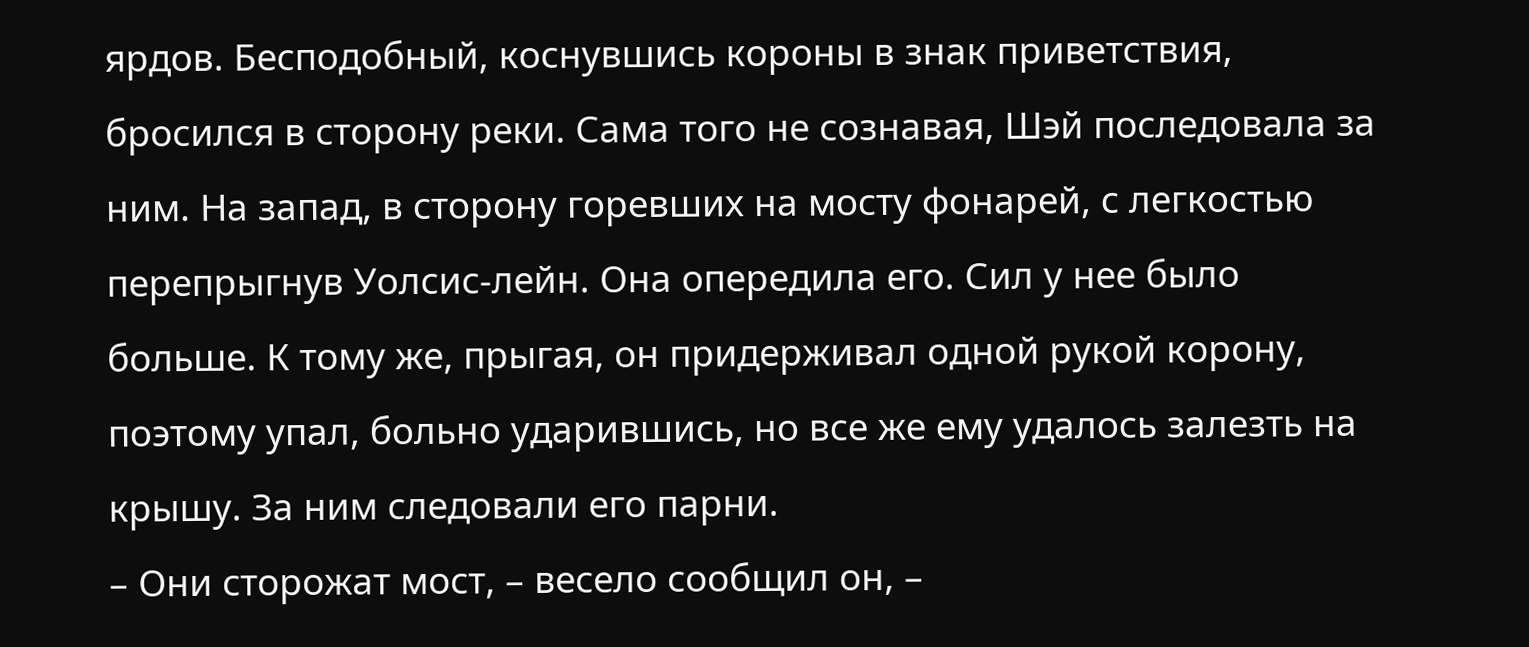ярдов. Бесподобный, коснувшись короны в знак приветствия, бросился в сторону реки. Сама того не сознавая, Шэй последовала за ним. На запад, в сторону горевших на мосту фонарей, с легкостью перепрыгнув Уолсис-лейн. Она опередила его. Сил у нее было больше. К тому же, прыгая, он придерживал одной рукой корону, поэтому упал, больно ударившись, но все же ему удалось залезть на крышу. За ним следовали его парни.
– Они сторожат мост, – весело сообщил он, –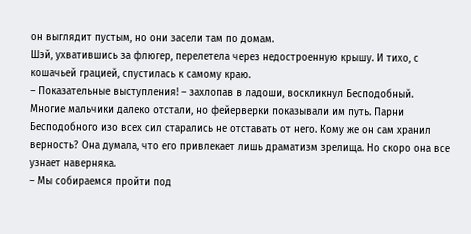он выглядит пустым, но они засели там по домам.
Шэй, ухватившись за флюгер, перелетела через недостроенную крышу. И тихо, с кошачьей грацией, спустилась к самому краю.
– Показательные выступления! – захлопав в ладоши, воскликнул Бесподобный.
Многие мальчики далеко отстали, но фейерверки показывали им путь. Парни Бесподобного изо всех сил старались не отставать от него. Кому же он сам хранил верность? Она думала, что его привлекает лишь драматизм зрелища. Но скоро она все узнает наверняка.
– Мы собираемся пройти под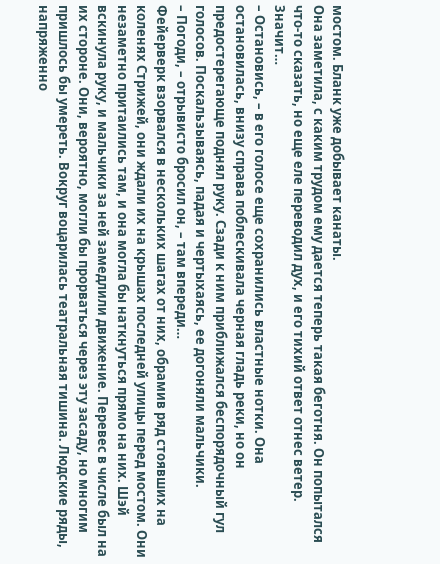мостом. Бланк уже добывает канаты.
Она заметила, с каким трудом ему дается теперь такая беготня. Он попытался что-то сказать, но еще еле переводил дух, и его тихий ответ отнес ветер. Значит…
– Остановись, – в его голосе еще сохранились властные нотки. Она остановилась, внизу справа поблескивала черная гладь реки, но он предостерегающе поднял руку. Сзади к ним приближался беспорядочный гул голосов. Поскальзываясь, падая и чертыхаясь, ее догоняли мальчики.
– Погоди, – отрывисто бросил он, – там впереди…
Фейерверк взорвался в нескольких шагах от них, обрамив ряд стоявших на коленях Стрижей, они ждали их на крышах последней улицы перед мостом. Они незаметно притаились там, и она могла бы наткнуться прямо на них. Шэй вскинула руку, и мальчики за ней замедлили движение. Перевес в числе был на их стороне. Они, вероятно, могли бы прорваться через эту засаду, но многим пришлось бы умереть. Вокруг воцарилась театральная тишина. Людские ряды, напряженно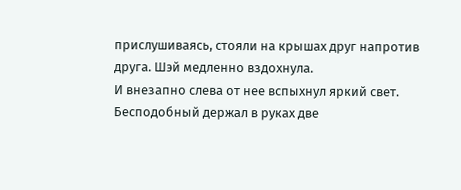прислушиваясь, стояли на крышах друг напротив друга. Шэй медленно вздохнула.
И внезапно слева от нее вспыхнул яркий свет. Бесподобный держал в руках две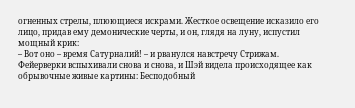огненных стрелы, плюющиеся искрами. Жесткое освещение исказило его лицо, придав ему демонические черты, и он, глядя на луну, испустил мощный крик:
– Вот оно – время Сатурналий! – и рванулся навстречу Стрижам.
Фейерверки вспыхивали снова и снова, и Шэй видела происходящее как обрывочные живые картины: Бесподобный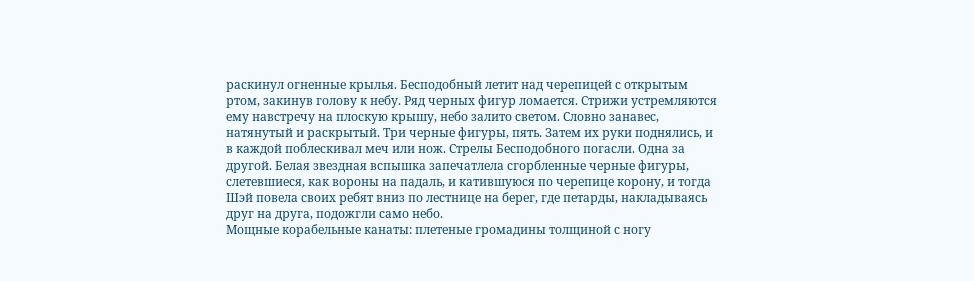раскинул огненные крылья. Бесподобный летит над черепицей с открытым ртом, закинув голову к небу. Ряд черных фигур ломается. Стрижи устремляются ему навстречу на плоскую крышу, небо залито светом. Словно занавес, натянутый и раскрытый. Три черные фигуры, пять. Затем их руки поднялись, и в каждой поблескивал меч или нож. Стрелы Бесподобного погасли. Одна за другой. Белая звездная вспышка запечатлела сгорбленные черные фигуры, слетевшиеся, как вороны на падаль, и катившуюся по черепице корону, и тогда Шэй повела своих ребят вниз по лестнице на берег, где петарды, накладываясь друг на друга, подожгли само небо.
Мощные корабельные канаты: плетеные громадины толщиной с ногу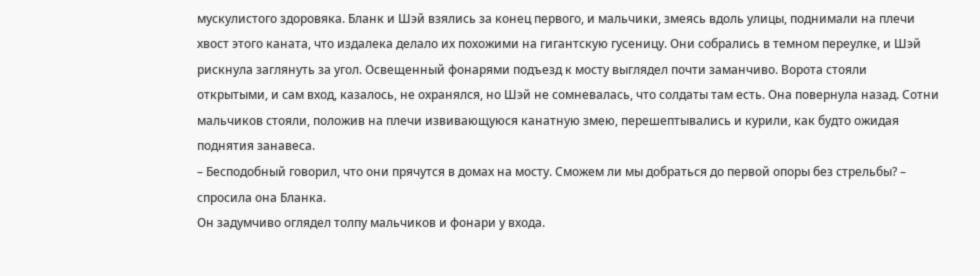мускулистого здоровяка. Бланк и Шэй взялись за конец первого, и мальчики, змеясь вдоль улицы, поднимали на плечи хвост этого каната, что издалека делало их похожими на гигантскую гусеницу. Они собрались в темном переулке, и Шэй рискнула заглянуть за угол. Освещенный фонарями подъезд к мосту выглядел почти заманчиво. Ворота стояли открытыми, и сам вход, казалось, не охранялся, но Шэй не сомневалась, что солдаты там есть. Она повернула назад. Сотни мальчиков стояли, положив на плечи извивающуюся канатную змею, перешептывались и курили, как будто ожидая поднятия занавеса.
– Бесподобный говорил, что они прячутся в домах на мосту. Сможем ли мы добраться до первой опоры без стрельбы? – спросила она Бланка.
Он задумчиво оглядел толпу мальчиков и фонари у входа.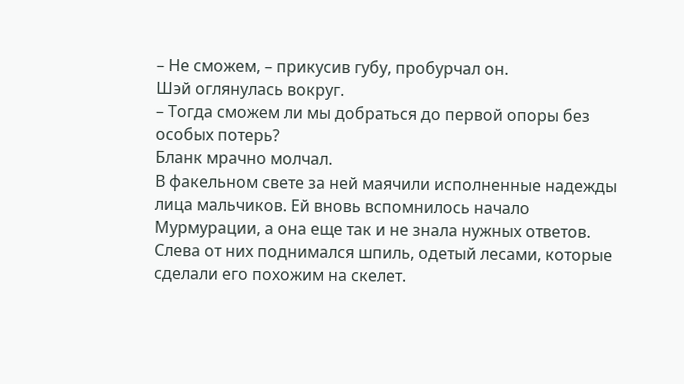– Не сможем, – прикусив губу, пробурчал он.
Шэй оглянулась вокруг.
– Тогда сможем ли мы добраться до первой опоры без особых потерь?
Бланк мрачно молчал.
В факельном свете за ней маячили исполненные надежды лица мальчиков. Ей вновь вспомнилось начало Мурмурации, а она еще так и не знала нужных ответов. Слева от них поднимался шпиль, одетый лесами, которые сделали его похожим на скелет.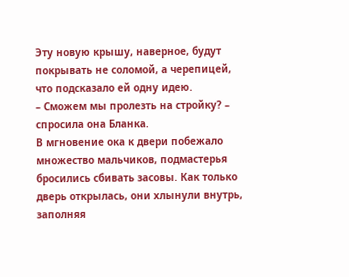Эту новую крышу, наверное, будут покрывать не соломой, а черепицей, что подсказало ей одну идею.
– Сможем мы пролезть на стройку? – спросила она Бланка.
В мгновение ока к двери побежало множество мальчиков, подмастерья бросились сбивать засовы. Как только дверь открылась, они хлынули внутрь, заполняя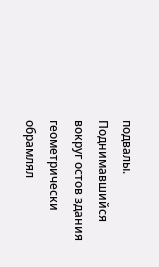подвалы. Поднимавшийся вокруг остов здания геометрически обрамлял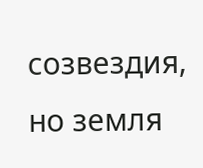созвездия, но земля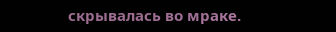скрывалась во мраке.